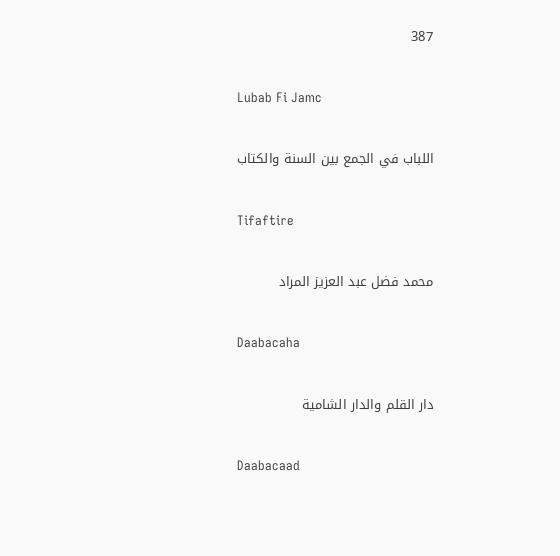387

Lubab Fi Jamc

اللباب في الجمع بين السنة والكتاب

Tifaftire

محمد فضل عبد العزيز المراد

Daabacaha

دار القلم والدار الشامية

Daabacaad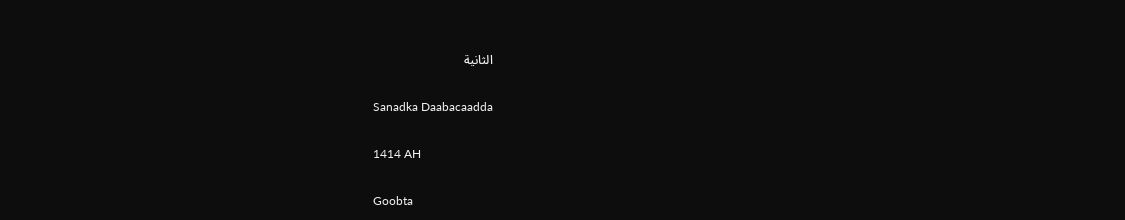الثانية

Sanadka Daabacaadda

1414 AH

Goobta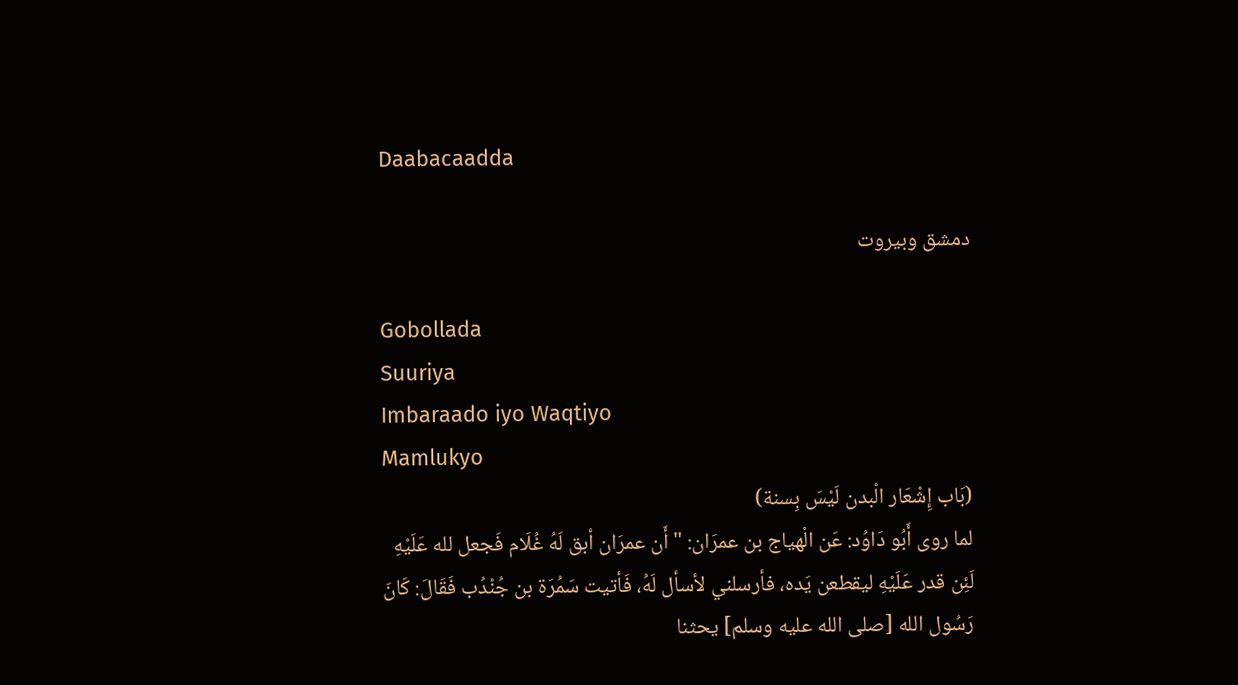Daabacaadda

دمشق وبيروت

Gobollada
Suuriya
Imbaraado iyo Waqtiyo
Mamlukyo
(بَاب إِشْعَار الْبدن لَيْسَ بِسنة)
لما روى أَبُو دَاوُد: عَن الْهياج بن عمرَان: " أَن عمرَان أبق لَهُ غُلَام فَجعل لله عَلَيْهِ لَئِن قدر عَلَيْهِ ليقطعن يَده، فأرسلني لأسأل لَهُ، فَأتيت سَمُرَة بن جُنْدُب فَقَالَ: كَانَ رَسُول الله [صلى الله عليه وسلم] يحثنا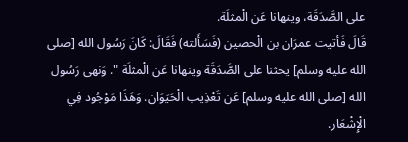على الصَّدَقَة، وينهانا عَن الْمثلَة.
قَالَ فَأتيت عمرَان بن الْحصين (فَسَأَلته) فَقَالَ: كَانَ رَسُول الله [صلى الله عليه وسلم] يحثنا على الصَّدَقَة وينهانا عَن الْمثلَة ". وَنهى رَسُول الله [صلى الله عليه وسلم] عَن تَعْذِيب الْحَيَوَان. وَهَذَا مَوْجُود فِي الْإِشْعَار.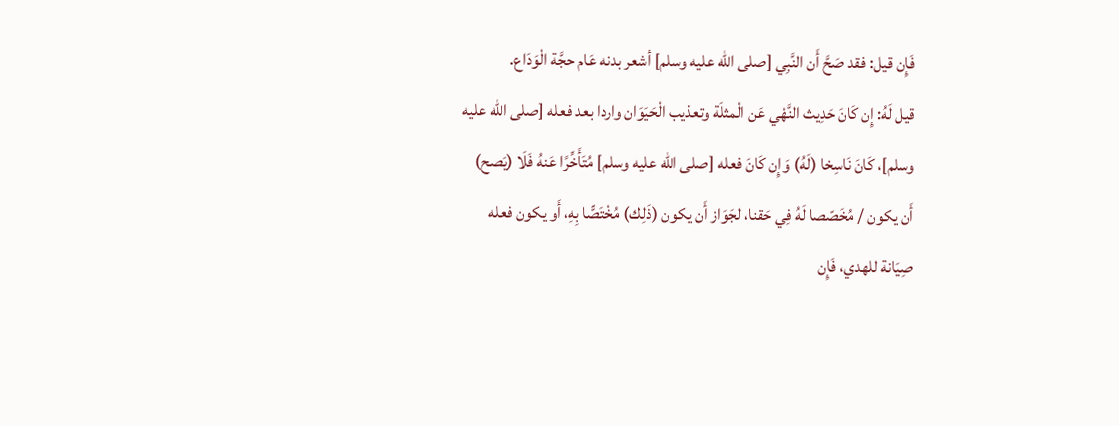فَإِن قيل: فقد صَحَّ أَن النَّبِي [صلى الله عليه وسلم] أشعر بدنه عَام حجَّة الْوَدَاع.
قيل لَهُ: إِن كَانَ حَدِيث النَّهْي عَن الْمثلَة وتعذيب الْحَيَوَان واردا بعد فعله [صلى الله عليه وسلم]، كَانَ نَاسِخا (لَهُ) وَإِن كَانَ فعله [صلى الله عليه وسلم] مُتَأَخِّرًا عَنهُ فَلَا (يَصح) أَن يكون / مُخَصّصا لَهُ فِي حَقنا، لجَوَاز أَن يكون (ذَلِك) مُخْتَصًّا بِهِ، أَو يكون فعله صِيَانة للهدي، فَإِن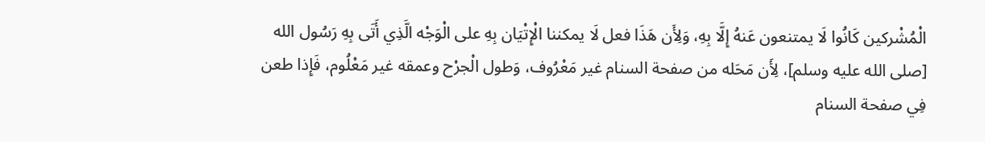الْمُشْركين كَانُوا لَا يمتنعون عَنهُ إِلَّا بِهِ، وَلِأَن هَذَا فعل لَا يمكننا الْإِتْيَان بِهِ على الْوَجْه الَّذِي أَتَى بِهِ رَسُول الله [صلى الله عليه وسلم]، لِأَن مَحَله من صفحة السنام غير مَعْرُوف، وَطول الْجرْح وعمقه غير مَعْلُوم، فَإِذا طعن فِي صفحة السنام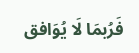فَرُبمَا لَا يُوَافق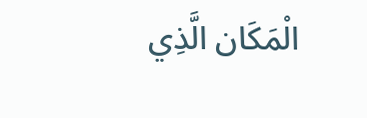الْمَكَان الَّذِي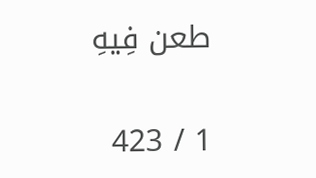طعن فِيهِ

1 / 423